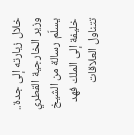خلال زيارته إلى جدة.. وزير الخارجية القطري يسلّم رسالة من الشيخ خليفة إلى الملك فهد تتناول العلاقات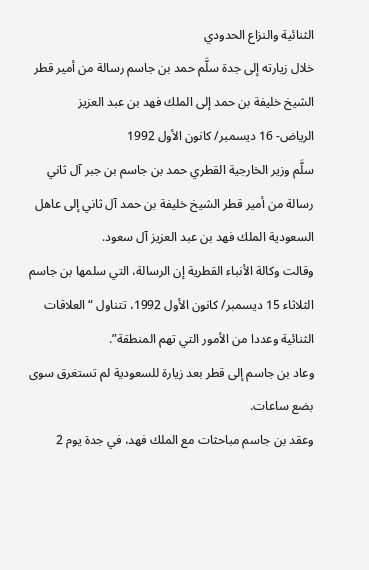الثنائية والنزاع الحدودي
خلال زيارته إلى جدة سلَّم حمد بن جاسم رسالة من أمير قطر الشيخ خليفة بن حمد إلى الملك فهد بن عبد العزيز
الرياض- 16 ديسمبر/ كانون الأول 1992
سلَّم وزير الخارجية القطري حمد بن جاسم بن جبر آل ثاني رسالة من أمير قطر الشيخ خليفة بن حمد آل ثاني إلى عاهل السعودية الملك فهد بن عبد العزيز آل سعود.
وقالت وكالة الأنباء القطرية إن الرسالة، التي سلمها بن جاسم الثلاثاء 15 ديسمبر/ كانون الأول 1992، تتناول “العلاقات الثنائية وعددا من الأمور التي تهم المنطقة”.
وعاد بن جاسم إلى قطر بعد زيارة للسعودية لم تستغرق سوى بضع ساعات.
وعقد بن جاسم مباحثات مع الملك فهد، في جدة يوم 2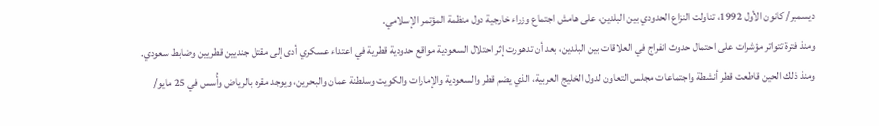ديسمبر/ كانون الأول 1992، تناولت النزاع الحدودي بين البلدين، على هامش اجتماع وزراء خارجية دول منظمة المؤتمر الإسلامي.
ومنذ فترة تتواتر مؤشرات على احتمال حدوث انفراج في العلاقات بين البلدين، بعد أن تدهورت إثر احتلال السعودية مواقع حدودية قطرية في اعتداء عسكري أدى إلى مقتل جنديين قطريين وضابط سعودي.
ومنذ ذلك الحين قاطعت قطر أنشطة واجتماعات مجلس التعاون لدول الخليج العربية، الذي يضم قطر والسعودية والإمارات والكويت وسلطنة عمان والبحرين، ويوجد مقره بالرياض وأُسس في 25 مايو/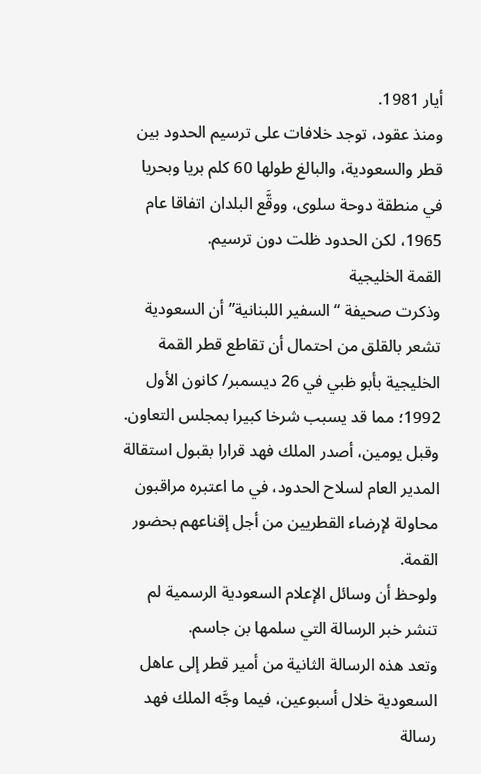أيار 1981.
ومنذ عقود، توجد خلافات على ترسيم الحدود بين قطر والسعودية، والبالغ طولها 60 كلم بريا وبحريا في منطقة دوحة سلوى، ووقَّع البلدان اتفاقا عام 1965، لكن الحدود ظلت دون ترسيم.
القمة الخليجية
وذكرت صحيفة “السفير اللبنانية” أن السعودية تشعر بالقلق من احتمال أن تقاطع قطر القمة الخليجية بأبو ظبي في 26 ديسمبر/ كانون الأول 1992؛ مما قد يسبب شرخا كبيرا بمجلس التعاون.
وقبل يومين، أصدر الملك فهد قرارا بقبول استقالة المدير العام لسلاح الحدود، في ما اعتبره مراقبون محاولة لإرضاء القطريين من أجل إقناعهم بحضور القمة.
ولوحظ أن وسائل الإعلام السعودية الرسمية لم تنشر خبر الرسالة التي سلمها بن جاسم.
وتعد هذه الرسالة الثانية من أمير قطر إلى عاهل السعودية خلال أسبوعين، فيما وجَّه الملك فهد رسالة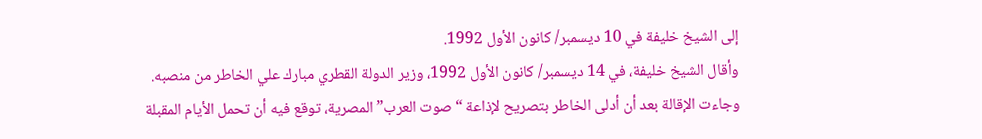إلى الشيخ خليفة في 10 ديسمبر/ كانون الأول 1992.
وأقال الشيخ خليفة، في 14 ديسمبر/ كانون الأول 1992، وزير الدولة القطري مبارك علي الخاطر من منصبه.
وجاءت الإقالة بعد أن أدلى الخاطر بتصريح لإذاعة “صوت العرب” المصرية، توقع فيه أن تحمل الأيام المقبلة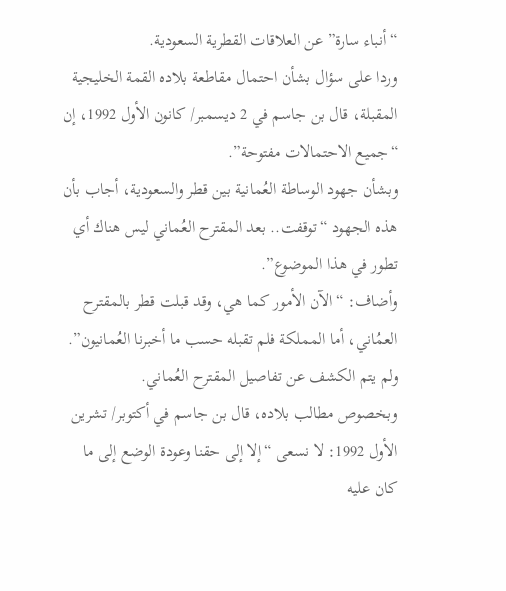“أنباء سارة” عن العلاقات القطرية السعودية.
وردا على سؤال بشأن احتمال مقاطعة بلاده القمة الخليجية المقبلة، قال بن جاسم في 2 ديسمبر/ كانون الأول 1992، إن “جميع الاحتمالات مفتوحة”.
وبشأن جهود الوساطة العُمانية بين قطر والسعودية، أجاب بأن هذه الجهود “توقفت.. بعد المقترح العُماني ليس هناك أي تطور في هذا الموضوع”.
وأضاف: “الآن الأمور كما هي، وقد قبلت قطر بالمقترح العمُاني، أما المملكة فلم تقبله حسب ما أخبرنا العُمانيون”.
ولم يتم الكشف عن تفاصيل المقترح العُماني.
وبخصوص مطالب بلاده، قال بن جاسم في أكتوبر/ تشرين الأول 1992: لا نسعى “إلا إلى حقنا وعودة الوضع إلى ما كان عليه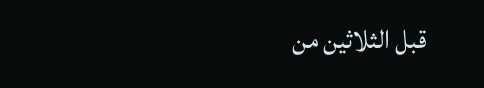قبل الثلاثين من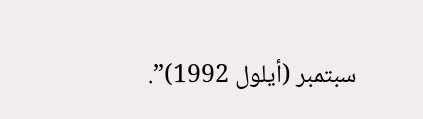سبتمبر (أيلول 1992)”.